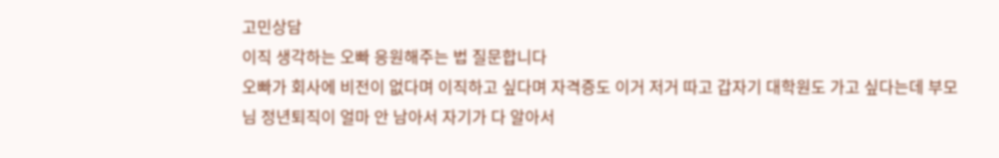고민상담
이직 생각하는 오빠 응원해주는 법 질문합니다
오빠가 회사에 비전이 없다며 이직하고 싶다며 자격증도 이거 저거 따고 갑자기 대학원도 가고 싶다는데 부모님 정년퇴직이 얼마 안 남아서 자기가 다 알아서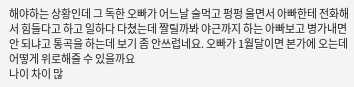해야하는 상황인데 그 독한 오빠가 어느날 술먹고 펑펑 울면서 아빠한테 전화해서 힘들다고 하고 일하다 다쳤는데 짤릴까봐 야근까지 하는 아빠보고 병가내면 안 되냐고 통곡을 하는데 보기 좀 안쓰럽네요. 오빠가 1월달이면 본가에 오는데 어떻게 위로해줄 수 있을까요
나이 차이 많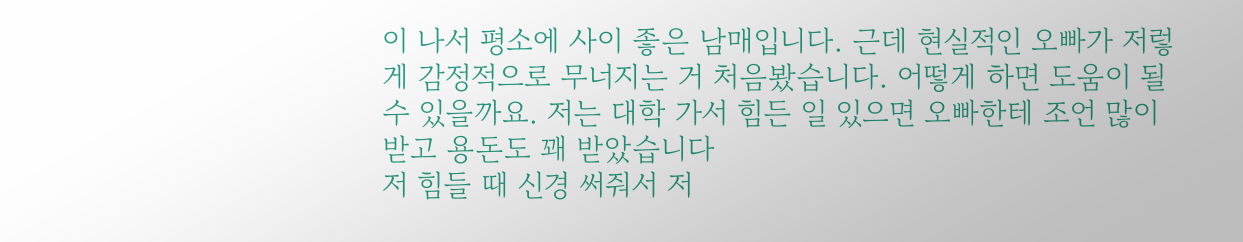이 나서 평소에 사이 좋은 남매입니다. 근데 현실적인 오빠가 저렇게 감정적으로 무너지는 거 처음봤습니다. 어떻게 하면 도움이 될 수 있을까요. 저는 대학 가서 힘든 일 있으면 오빠한테 조언 많이 받고 용돈도 꽤 받았습니다
저 힘들 때 신경 써줘서 저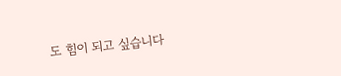도 힘이 되고 싶습니다